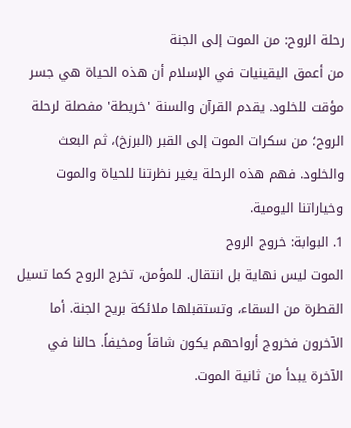رحلة الروح: من الموت إلى الجنة
من أعمق اليقينيات في الإسلام أن هذه الحياة هي جسر مؤقت للخلود. يقدم القرآن والسنة 'خريطة' مفصلة لرحلة الروح؛ من سكرات الموت إلى القبر (البرزخ)، ثم البعث والخلود. فهم هذه الرحلة يغير نظرتنا للحياة والموت وخياراتنا اليومية.
1. البوابة: خروج الروح
الموت ليس نهاية بل انتقال. للمؤمن، تخرج الروح كما تسيل القطرة من السقاء، وتستقبلها ملائكة بريح الجنة. أما الآخرون فخروج أرواحهم يكون شاقاً ومخيفاً. حالنا في الآخرة يبدأ من ثانية الموت.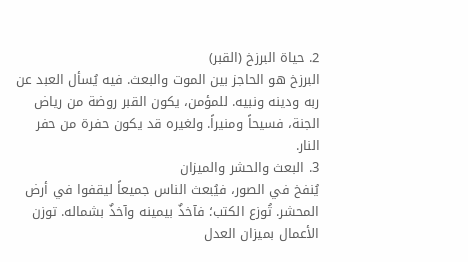2. حياة البرزخ (القبر)
البرزخ هو الحاجز بين الموت والبعث. فيه يُسأل العبد عن ربه ودينه ونبيه. للمؤمن، يكون القبر روضة من رياض الجنة، فسيحاً ومنيراً. ولغيره قد يكون حفرة من حفر النار.
3. البعث والحشر والميزان
يُنفخ في الصور، فيُبعث الناس جميعاً ليقفوا في أرض المحشر. تُوزع الكتب؛ فآخذٌ بيمينه وآخذٌ بشماله. توزن الأعمال بميزان العدل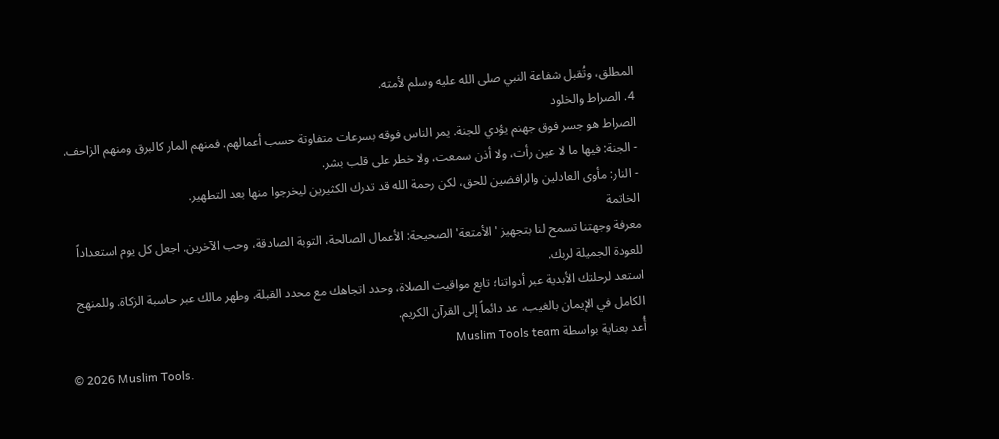المطلق، وتُقبل شفاعة النبي صلى الله عليه وسلم لأمته.
4. الصراط والخلود
الصراط هو جسر فوق جهنم يؤدي للجنة. يمر الناس فوقه بسرعات متفاوتة حسب أعمالهم. فمنهم المار كالبرق ومنهم الزاحف.
- الجنة: فيها ما لا عين رأت، ولا أذن سمعت، ولا خطر على قلب بشر.
- النار: مأوى العادلين والرافضين للحق، لكن رحمة الله قد تدرك الكثيرين ليخرجوا منها بعد التطهير.
الخاتمة
معرفة وجهتنا تسمح لنا بتجهيز 'الأمتعة' الصحيحة: الأعمال الصالحة، التوبة الصادقة، وحب الآخرين. اجعل كل يوم استعداداً للعودة الجميلة لربك.
استعد لرحلتك الأبدية عبر أدواتنا؛ تابع مواقيت الصلاة، وحدد اتجاهك مع محدد القبلة، وطهر مالك عبر حاسبة الزكاة. وللمنهج الكامل في الإيمان بالغيب، عد دائماً إلى القرآن الكريم.
أُعد بعناية بواسطة Muslim Tools team
© 2026 Muslim Tools.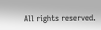All rights reserved.